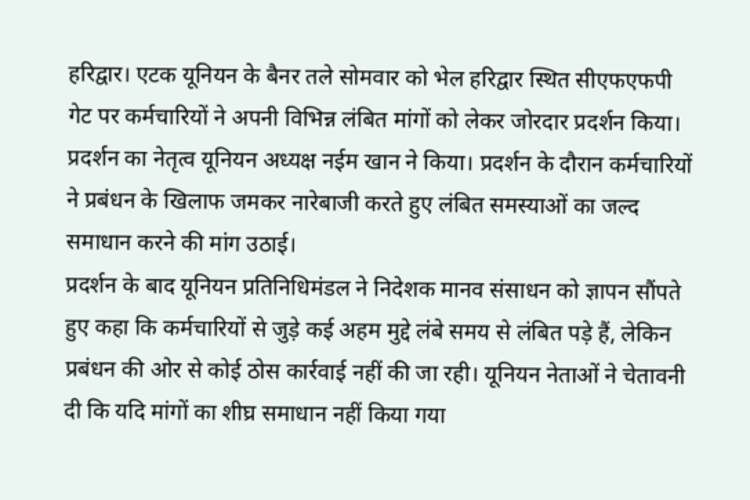हरिद्वार। एटक यूनियन के बैनर तले सोमवार को भेल हरिद्वार स्थित सीएफएफपी गेट पर कर्मचारियों ने अपनी विभिन्न लंबित मांगों को लेकर जोरदार प्रदर्शन किया। प्रदर्शन का नेतृत्व यूनियन अध्यक्ष नईम खान ने किया। प्रदर्शन के दौरान कर्मचारियों ने प्रबंधन के खिलाफ जमकर नारेबाजी करते हुए लंबित समस्याओं का जल्द समाधान करने की मांग उठाई।
प्रदर्शन के बाद यूनियन प्रतिनिधिमंडल ने निदेशक मानव संसाधन को ज्ञापन सौंपते हुए कहा कि कर्मचारियों से जुड़े कई अहम मुद्दे लंबे समय से लंबित पड़े हैं, लेकिन प्रबंधन की ओर से कोई ठोस कार्रवाई नहीं की जा रही। यूनियन नेताओं ने चेतावनी दी कि यदि मांगों का शीघ्र समाधान नहीं किया गया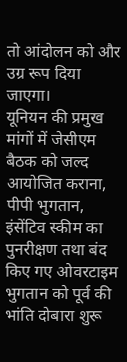तो आंदोलन को और उग्र रूप दिया जाएगा।
यूनियन की प्रमुख मांगों में जेसीएम बैठक को जल्द आयोजित कराना, पीपी भुगतान, इंसेंटिव स्कीम का पुनरीक्षण तथा बंद किए गए ओवरटाइम भुगतान को पूर्व की भांति दोबारा शुरू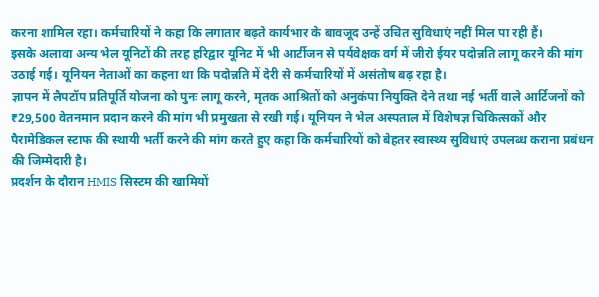करना शामिल रहा। कर्मचारियों ने कहा कि लगातार बढ़ते कार्यभार के बावजूद उन्हें उचित सुविधाएं नहीं मिल पा रही हैं।
इसके अलावा अन्य भेल यूनिटों की तरह हरिद्वार यूनिट में भी आर्टीजन से पर्यवेक्षक वर्ग में जीरो ईयर पदोन्नति लागू करने की मांग उठाई गई। यूनियन नेताओं का कहना था कि पदोन्नति में देरी से कर्मचारियों में असंतोष बढ़ रहा है।
ज्ञापन में लैपटॉप प्रतिपूर्ति योजना को पुनः लागू करने, मृतक आश्रितों को अनुकंपा नियुक्ति देने तथा नई भर्ती वाले आर्टिजनों को ₹29,500 वेतनमान प्रदान करने की मांग भी प्रमुखता से रखी गई। यूनियन ने भेल अस्पताल में विशेषज्ञ चिकित्सकों और पैरामेडिकल स्टाफ की स्थायी भर्ती करने की मांग करते हुए कहा कि कर्मचारियों को बेहतर स्वास्थ्य सुविधाएं उपलब्ध कराना प्रबंधन की जिम्मेदारी है।
प्रदर्शन के दौरान HMIS सिस्टम की खामियों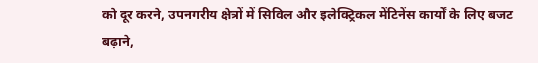को दूर करने, उपनगरीय क्षेत्रों में सिविल और इलेक्ट्रिकल मेंटिनेंस कार्यों के लिए बजट बढ़ाने,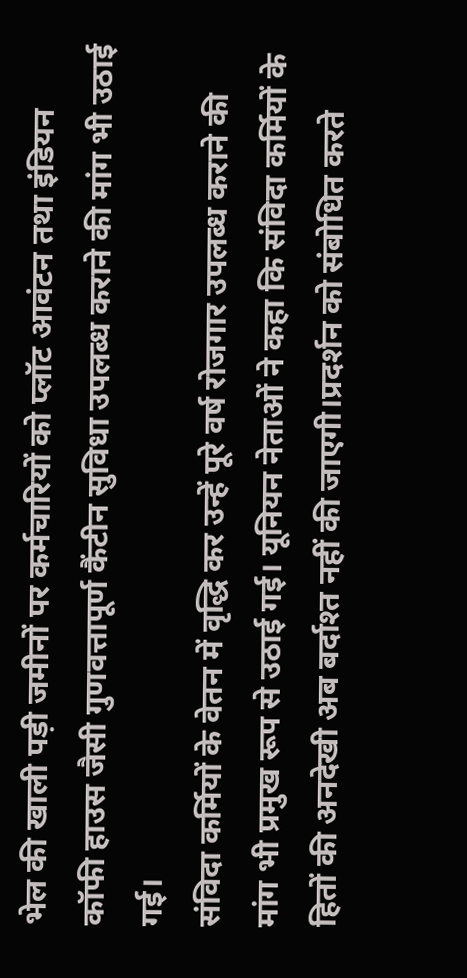भेल की खाली पड़ी जमीनों पर कर्मचारियों को प्लॉट आवंटन तथा इंडियन कॉफी हाउस जैसी गुणवत्तापूर्ण कैंटीन सुविधा उपलब्ध कराने की मांग भी उठाई गई।
संविदा कर्मियों के वेतन में वृद्धि कर उन्हें पूरे वर्ष रोजगार उपलब्ध कराने की मांग भी प्रमुख रूप से उठाई गई। यूनियन नेताओं ने कहा कि संविदा कर्मियों के हितों की अनदेखी अब बर्दाश्त नहीं की जाएगी।प्रदर्शन को संबोधित करते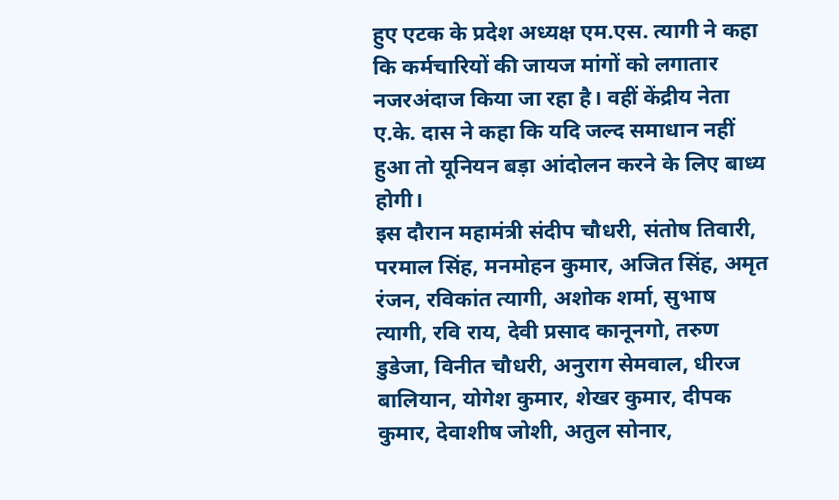हुए एटक के प्रदेश अध्यक्ष एम.एस. त्यागी ने कहा कि कर्मचारियों की जायज मांगों को लगातार नजरअंदाज किया जा रहा है। वहीं केंद्रीय नेता ए.के. दास ने कहा कि यदि जल्द समाधान नहीं हुआ तो यूनियन बड़ा आंदोलन करने के लिए बाध्य होगी।
इस दौरान महामंत्री संदीप चौधरी, संतोष तिवारी, परमाल सिंह, मनमोहन कुमार, अजित सिंह, अमृत रंजन, रविकांत त्यागी, अशोक शर्मा, सुभाष त्यागी, रवि राय, देवी प्रसाद कानूनगो, तरुण डुडेजा, विनीत चौधरी, अनुराग सेमवाल, धीरज बालियान, योगेश कुमार, शेखर कुमार, दीपक कुमार, देवाशीष जोशी, अतुल सोनार,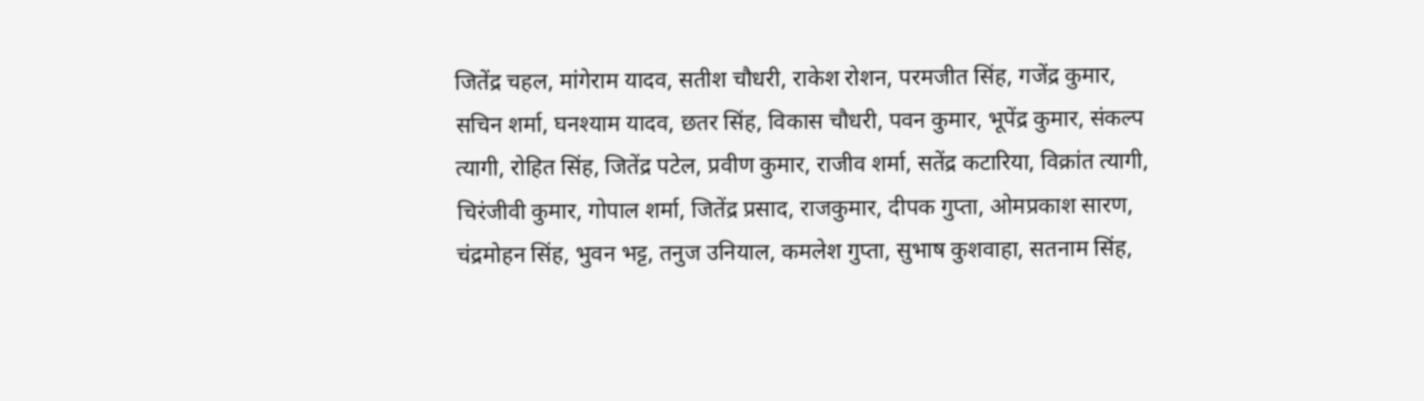जितेंद्र चहल, मांगेराम यादव, सतीश चौधरी, राकेश रोशन, परमजीत सिंह, गजेंद्र कुमार, सचिन शर्मा, घनश्याम यादव, छतर सिंह, विकास चौधरी, पवन कुमार, भूपेंद्र कुमार, संकल्प त्यागी, रोहित सिंह, जितेंद्र पटेल, प्रवीण कुमार, राजीव शर्मा, सतेंद्र कटारिया, विक्रांत त्यागी, चिरंजीवी कुमार, गोपाल शर्मा, जितेंद्र प्रसाद, राजकुमार, दीपक गुप्ता, ओमप्रकाश सारण, चंद्रमोहन सिंह, भुवन भट्ट, तनुज उनियाल, कमलेश गुप्ता, सुभाष कुशवाहा, सतनाम सिंह,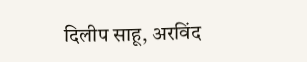दिलीप साहू, अरविंद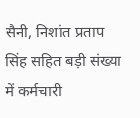सैनी, निशांत प्रताप सिंह सहित बड़ी संख्या में कर्मचारी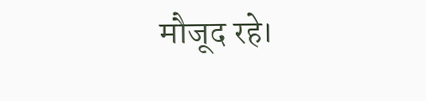मौजूद रहे।